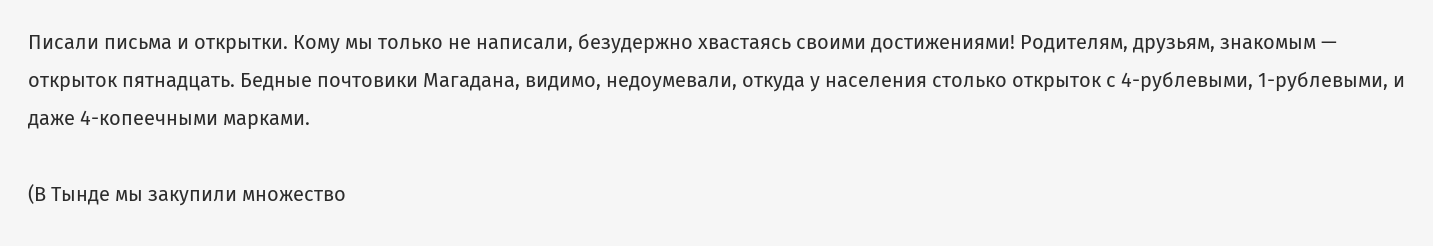Писали письма и открытки. Кому мы только не написали, безудержно хвастаясь своими достижениями! Родителям, друзьям, знакомым — открыток пятнадцать. Бедные почтовики Магадана, видимо, недоумевали, откуда у населения столько открыток с 4-рублевыми, 1-рублевыми, и даже 4-копеечными марками.

(В Тынде мы закупили множество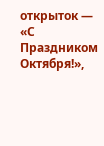открыток — «С Праздником Октября!»,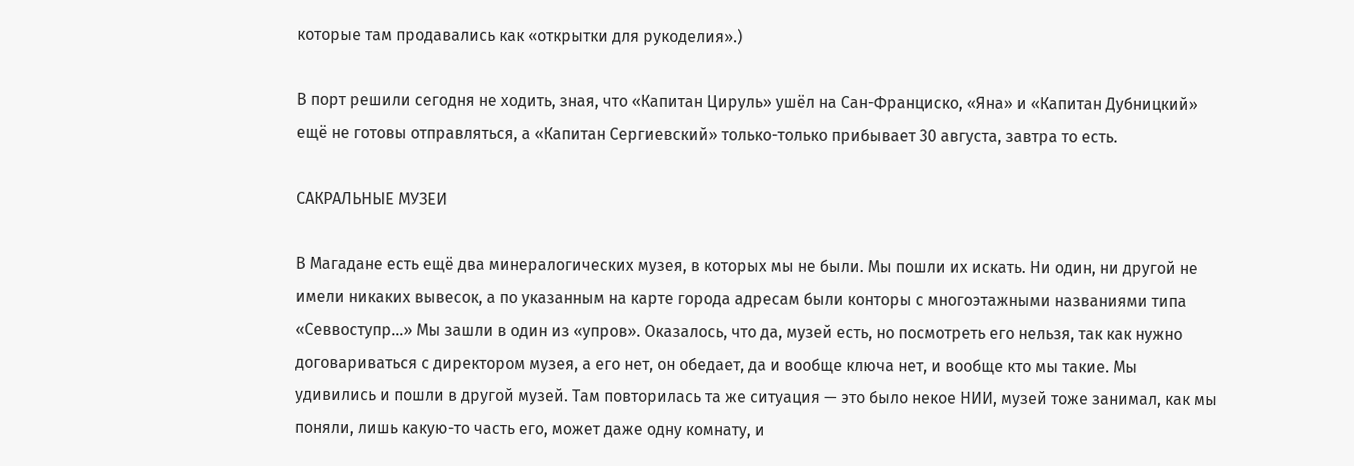которые там продавались как «открытки для рукоделия».)

В порт решили сегодня не ходить, зная, что «Капитан Цируль» ушёл на Сан-Франциско, «Яна» и «Капитан Дубницкий» ещё не готовы отправляться, а «Капитан Сергиевский» только-только прибывает 30 августа, завтра то есть.

САКРАЛЬНЫЕ МУЗЕИ

В Магадане есть ещё два минералогических музея, в которых мы не были. Мы пошли их искать. Ни один, ни другой не имели никаких вывесок, а по указанным на карте города адресам были конторы с многоэтажными названиями типа «Севвоступр…» Мы зашли в один из «упров». Оказалось, что да, музей есть, но посмотреть его нельзя, так как нужно договариваться с директором музея, а его нет, он обедает, да и вообще ключа нет, и вообще кто мы такие. Мы удивились и пошли в другой музей. Там повторилась та же ситуация — это было некое НИИ, музей тоже занимал, как мы поняли, лишь какую-то часть его, может даже одну комнату, и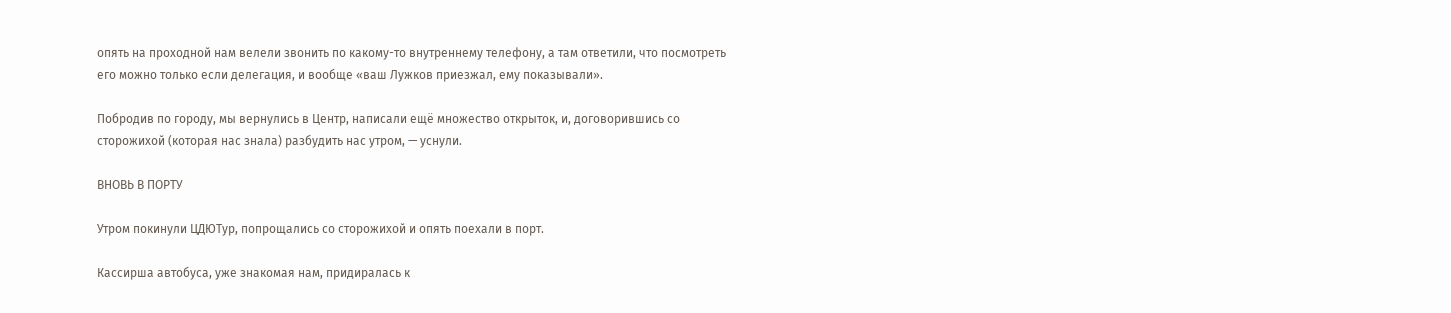опять на проходной нам велели звонить по какому-то внутреннему телефону, а там ответили, что посмотреть его можно только если делегация, и вообще «ваш Лужков приезжал, ему показывали».

Побродив по городу, мы вернулись в Центр, написали ещё множество открыток, и, договорившись со сторожихой (которая нас знала) разбудить нас утром, — уснули.

ВНОВЬ В ПОРТУ

Утром покинули ЦДЮТур, попрощались со сторожихой и опять поехали в порт.

Кассирша автобуса, уже знакомая нам, придиралась к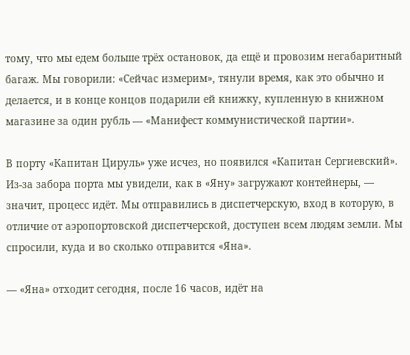тому, что мы едем больше трёх остановок, да ещё и провозим негабаритный багаж. Мы говорили: «Сейчас измерим», тянули время, как это обычно и делается, и в конце концов подарили ей книжку, купленную в книжном магазине за один рубль — «Манифест коммунистической партии».

В порту «Капитан Цируль» уже исчез, но появился «Капитан Сергиевский». Из-за забора порта мы увидели, как в «Яну» загружают контейнеры, — значит, процесс идёт. Мы отправились в диспетчерскую, вход в которую, в отличие от аэропортовской диспетчерской, доступен всем людям земли. Мы спросили, куда и во сколько отправится «Яна».

— «Яна» отходит сегодня, после 16 часов, идёт на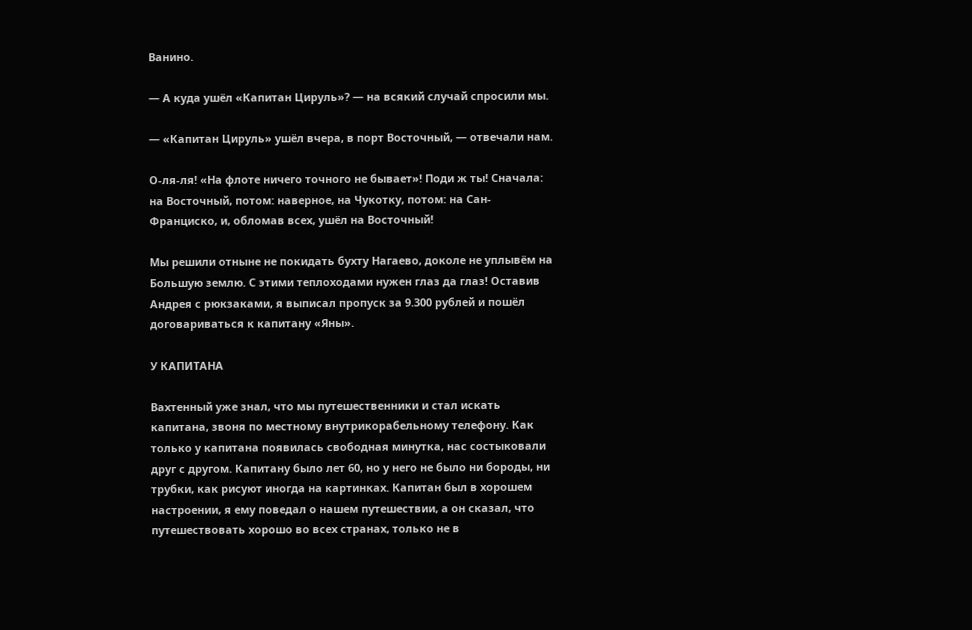Ванино.

— А куда ушёл «Капитан Цируль»? — на всякий случай спросили мы.

— «Капитан Цируль» ушёл вчера, в порт Восточный, — отвечали нам.

О-ля-ля! «На флоте ничего точного не бывает»! Поди ж ты! Сначала: на Восточный, потом: наверное, на Чукотку, потом: на Сан-Франциско, и, обломав всех, ушёл на Восточный!

Мы решили отныне не покидать бухту Нагаево, доколе не уплывём на Большую землю. С этими теплоходами нужен глаз да глаз! Оставив Андрея с рюкзаками, я выписал пропуск за 9.300 рублей и пошёл договариваться к капитану «Яны».

У КАПИТАНА

Вахтенный уже знал, что мы путешественники и стал искать капитана, звоня по местному внутрикорабельному телефону. Как только у капитана появилась свободная минутка, нас состыковали друг с другом. Капитану было лет 60, но у него не было ни бороды, ни трубки, как рисуют иногда на картинках. Капитан был в хорошем настроении, я ему поведал о нашем путешествии, а он сказал, что путешествовать хорошо во всех странах, только не в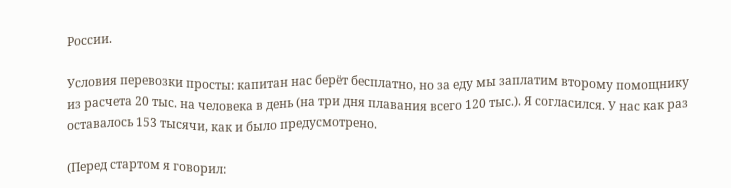России.

Условия перевозки просты: капитан нас берёт бесплатно, но за еду мы заплатим второму помощнику из расчета 20 тыс. на человека в день (на три дня плавания всего 120 тыс.). Я согласился. У нас как раз оставалось 153 тысячи, как и было предусмотрено.

(Перед стартом я говорил: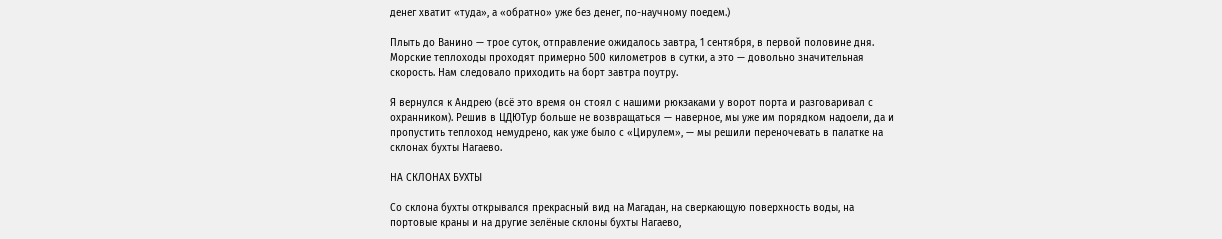денег хватит «туда», а «обратно» уже без денег, по-научному поедем.)

Плыть до Ванино — трое суток, отправление ожидалось завтра, 1 сентября, в первой половине дня. Морские теплоходы проходят примерно 500 километров в сутки, а это — довольно значительная скорость. Нам следовало приходить на борт завтра поутру.

Я вернулся к Андрею (всё это время он стоял с нашими рюкзаками у ворот порта и разговаривал с охранником). Решив в ЦДЮТур больше не возвращаться — наверное, мы уже им порядком надоели, да и пропустить теплоход немудрено, как уже было с «Цирулем», — мы решили переночевать в палатке на склонах бухты Нагаево.

НА СКЛОНАХ БУХТЫ

Со склона бухты открывался прекрасный вид на Магадан, на сверкающую поверхность воды, на портовые краны и на другие зелёные склоны бухты Нагаево,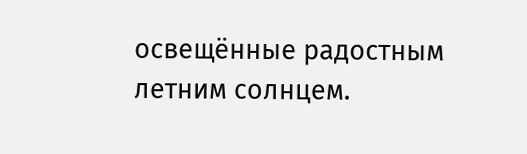освещённые радостным летним солнцем.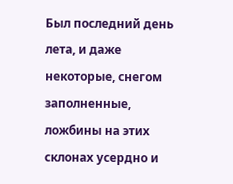Был последний день лета, и даже некоторые, снегом заполненные, ложбины на этих склонах усердно и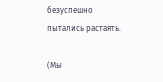безуспешно пытались растаять.

(Мы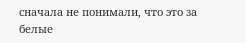сначала не понимали, что это за белые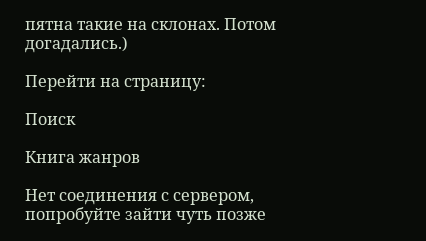пятна такие на склонах. Потом догадались.)

Перейти на страницу:

Поиск

Книга жанров

Нет соединения с сервером, попробуйте зайти чуть позже